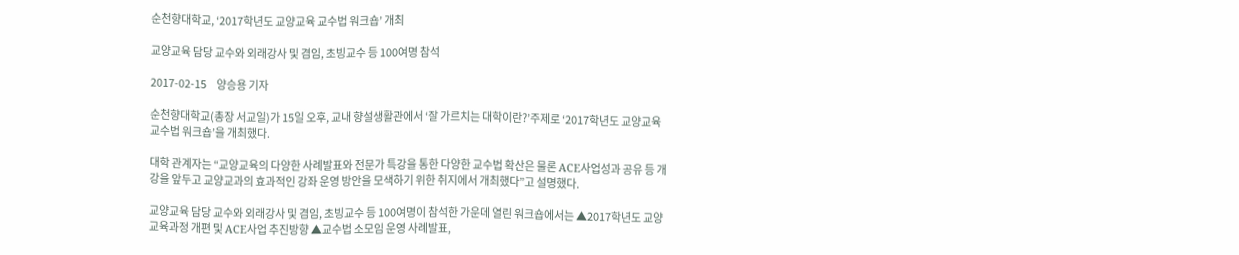순천향대학교, ‘2017학년도 교양교육 교수법 워크숍’ 개최

교양교육 담당 교수와 외래강사 및 겸임, 초빙교수 등 100여명 참석

2017-02-15     양승용 기자

순천향대학교(총장 서교일)가 15일 오후, 교내 향설생활관에서 ‘잘 가르치는 대학이란?’주제로 ‘2017학년도 교양교육 교수법 워크숍’을 개최했다.

대학 관계자는 “교양교육의 다양한 사례발표와 전문가 특강을 통한 다양한 교수법 확산은 물론 ACE사업성과 공유 등 개강을 앞두고 교양교과의 효과적인 강좌 운영 방안을 모색하기 위한 취지에서 개최했다”고 설명했다.

교양교육 담당 교수와 외래강사 및 겸임, 초빙교수 등 100여명이 참석한 가운데 열린 워크숍에서는 ▲2017학년도 교양교육과정 개편 및 ACE사업 추진방향 ▲교수법 소모임 운영 사례발표,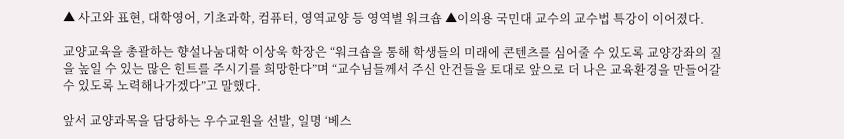▲ 사고와 표현, 대학영어, 기초과학, 컴퓨터, 영역교양 등 영역별 워크숍 ▲이의용 국민대 교수의 교수법 특강이 이어졌다.

교양교육을 총괄하는 향설나눔대학 이상욱 학장은 “워크숍을 통해 학생들의 미래에 콘텐츠를 심어줄 수 있도록 교양강좌의 질을 높일 수 있는 많은 힌트를 주시기를 희망한다”며 “교수님들께서 주신 안건들을 토대로 앞으로 더 나은 교육환경을 만들어갈 수 있도록 노력해나가겠다”고 말했다.

앞서 교양과목을 담당하는 우수교원을 선발, 일명 ‘베스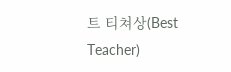트 티쳐상(Best Teacher)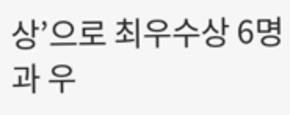상’으로 최우수상 6명과 우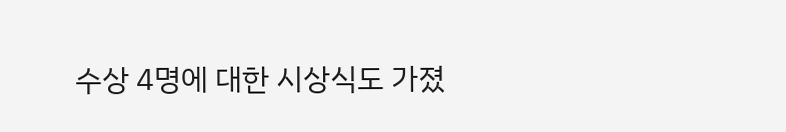수상 4명에 대한 시상식도 가졌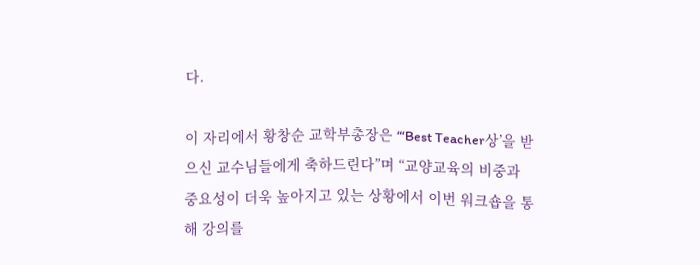다.

이 자리에서 황창순 교학부총장은 “‘Best Teacher상’을 받으신 교수님들에게 축하드린다”며 “교양교육의 비중과 중요성이 더욱 높아지고 있는 상황에서 이번 워크숍을 통해 강의를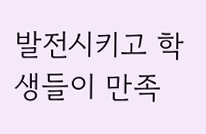발전시키고 학생들이 만족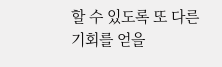할 수 있도록 또 다른 기회를 얻을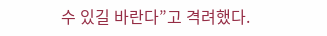수 있길 바란다”고 격려했다.